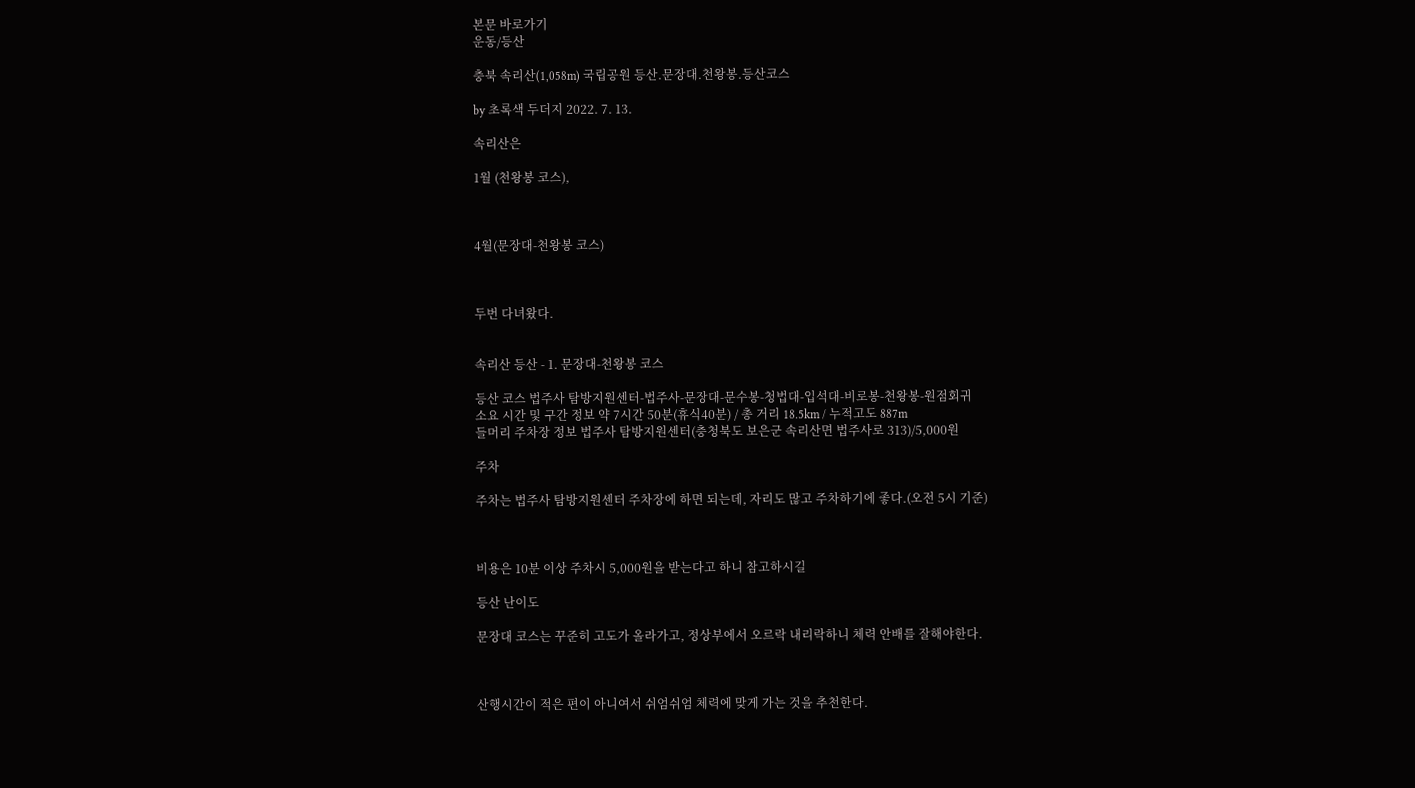본문 바로가기
운동/등산

충북 속리산(1,058m) 국립공원 등산.문장대.천왕봉.등산코스

by 초록색 두더지 2022. 7. 13.

속리산은

1월 (천왕봉 코스),



4월(문장대-천왕봉 코스)



두번 다녀왔다.


속리산 등산 - 1. 문장대-천왕봉 코스

등산 코스 법주사 탐방지원센터-법주사-문장대-문수봉-청법대-입석대-비로봉-천왕봉-원점회귀
소요 시간 및 구간 정보 약 7시간 50분(휴식40분) / 총 거리 18.5km / 누적고도 887m
들머리 주차장 정보 법주사 탐방지원센터(충청북도 보은군 속리산면 법주사로 313)/5,000원

주차

주차는 법주사 탐방지원센터 주차장에 하면 되는데, 자리도 많고 주차하기에 좋다.(오전 5시 기준)



비용은 10분 이상 주차시 5,000원을 받는다고 하니 참고하시길

등산 난이도

문장대 코스는 꾸준히 고도가 올라가고, 정상부에서 오르락 내리락하니 체력 안배를 잘해야한다.



산행시간이 적은 편이 아니여서 쉬엄쉬엄 체력에 맞게 가는 것을 추천한다.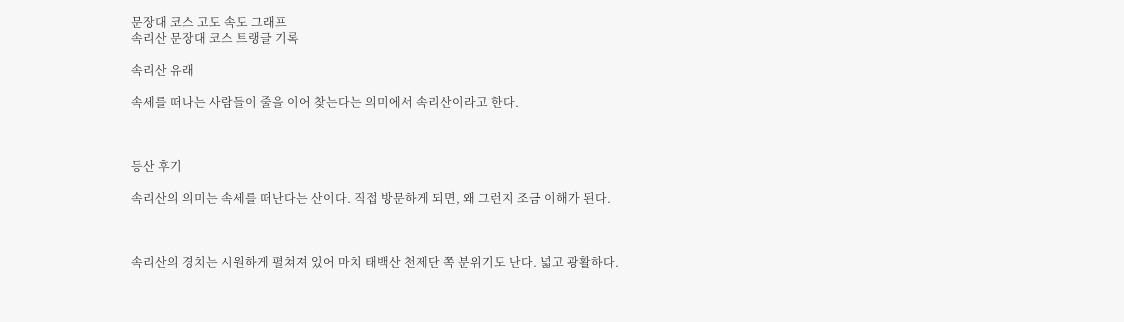문장대 코스 고도 속도 그래프
속리산 문장대 코스 트랭글 기록

속리산 유래

속세를 떠나는 사람들이 줄을 이어 찾는다는 의미에서 속리산이라고 한다.



등산 후기

속리산의 의미는 속세를 떠난다는 산이다. 직접 방문하게 되면, 왜 그런지 조금 이해가 된다.



속리산의 경치는 시원하게 펼쳐져 있어 마치 태백산 천제단 쪽 분위기도 난다. 넓고 광활하다.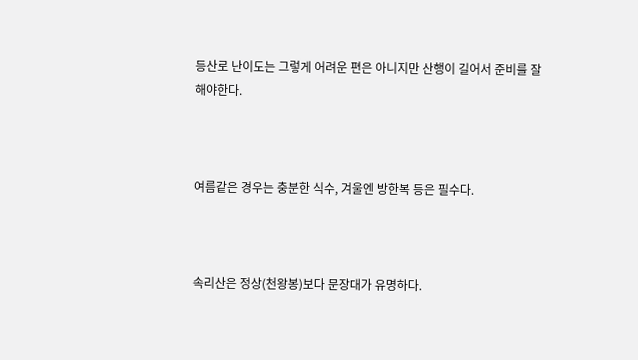등산로 난이도는 그렇게 어려운 편은 아니지만 산행이 길어서 준비를 잘 해야한다.



여름같은 경우는 충분한 식수, 겨울엔 방한복 등은 필수다.



속리산은 정상(천왕봉)보다 문장대가 유명하다.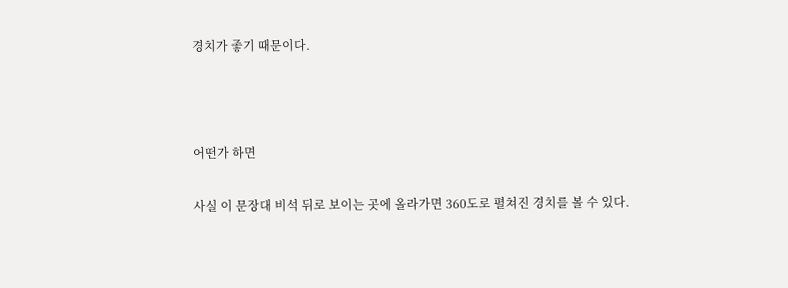경치가 좋기 때문이다.



어떤가 하면

사실 이 문장대 비석 뒤로 보이는 곳에 올라가면 360도로 펼쳐진 경치를 볼 수 있다.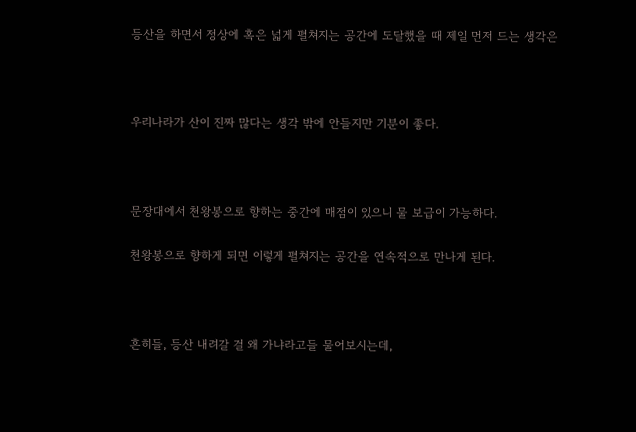등산을 하면서 정상에 혹은 넓게 펼쳐지는 공간에 도달했을 때 제일 먼저 드는 생각은



우리나라가 산이 진짜 많다는 생각 밖에 안들지만 기분이 좋다.



문장대에서 천왕봉으로 향하는 중간에 매점이 있으니 물 보급이 가능하다.

천왕봉으로 향하게 되면 이렇게 펼쳐지는 공간을 연속적으로 만나게 된다.



흔히들, 등산 내려갈 걸 왜 가냐라고들 물어보시는데,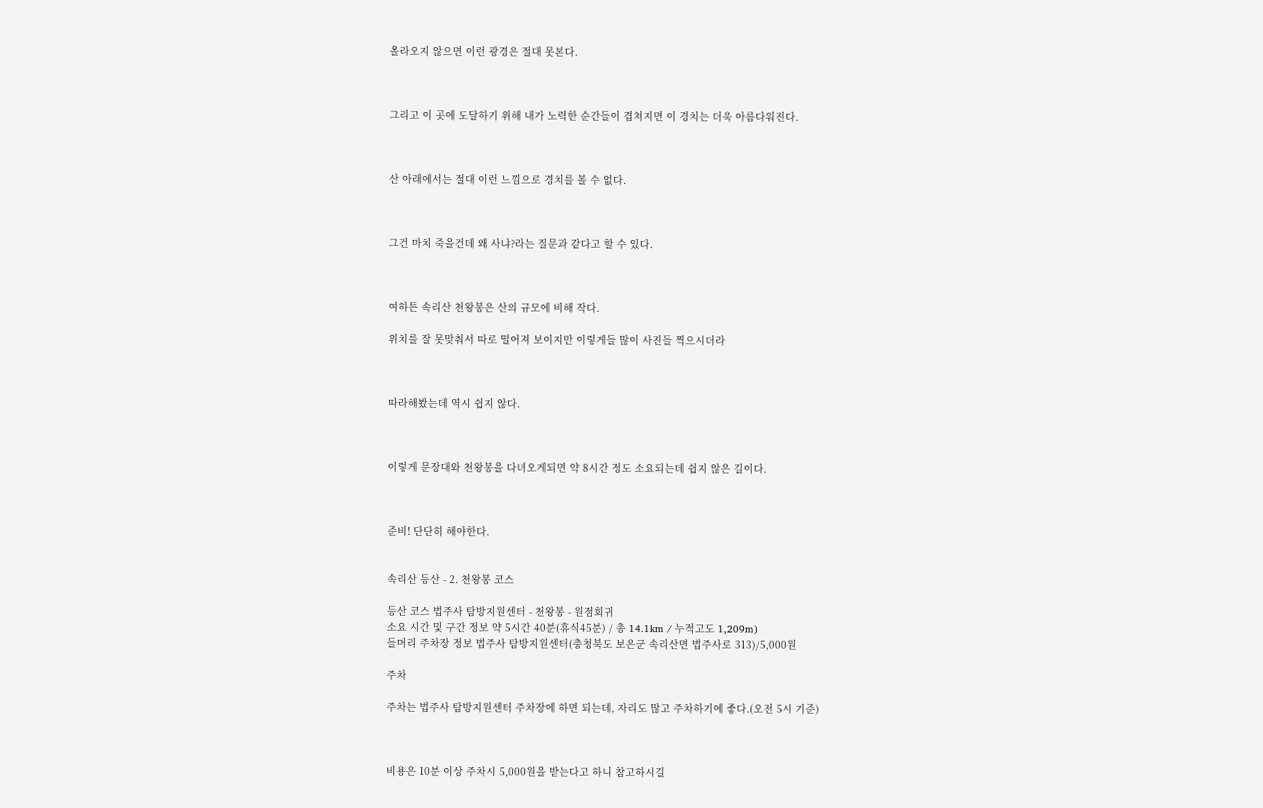올라오지 않으면 이런 광경은 절대 못본다.



그리고 이 곳에 도달하기 위해 내가 노력한 순간들이 겹쳐지면 이 경치는 더욱 아름다워진다.



산 아래에서는 절대 이런 느낌으로 경치를 볼 수 없다.



그건 마치 죽을건데 왜 사냐?라는 질문과 같다고 할 수 있다.



여하튼 속리산 천왕봉은 산의 규모에 비해 작다.

위치를 잘 못맞춰서 따로 떨어져 보이지만 이렇게들 많이 사진들 찍으시더라



따라해봤는데 역시 쉽지 않다.



이렇게 문장대와 천왕봉을 다녀오게되면 약 8시간 정도 소요되는데 쉽지 않은 길이다.



준비! 단단히 해야한다.


속리산 등산 - 2. 천왕봉 코스

등산 코스 법주사 탐방지원센터 - 천왕봉 - 원점회귀
소요 시간 및 구간 정보 약 5시간 40분(휴식45분) / 총 14.1km / 누적고도 1,209m)
들머리 주차장 정보 법주사 탐방지원센터(충청북도 보은군 속리산면 법주사로 313)/5,000원

주차

주차는 법주사 탐방지원센터 주차장에 하면 되는데, 자리도 많고 주차하기에 좋다.(오전 5시 기준)



비용은 10분 이상 주차시 5,000원을 받는다고 하니 참고하시길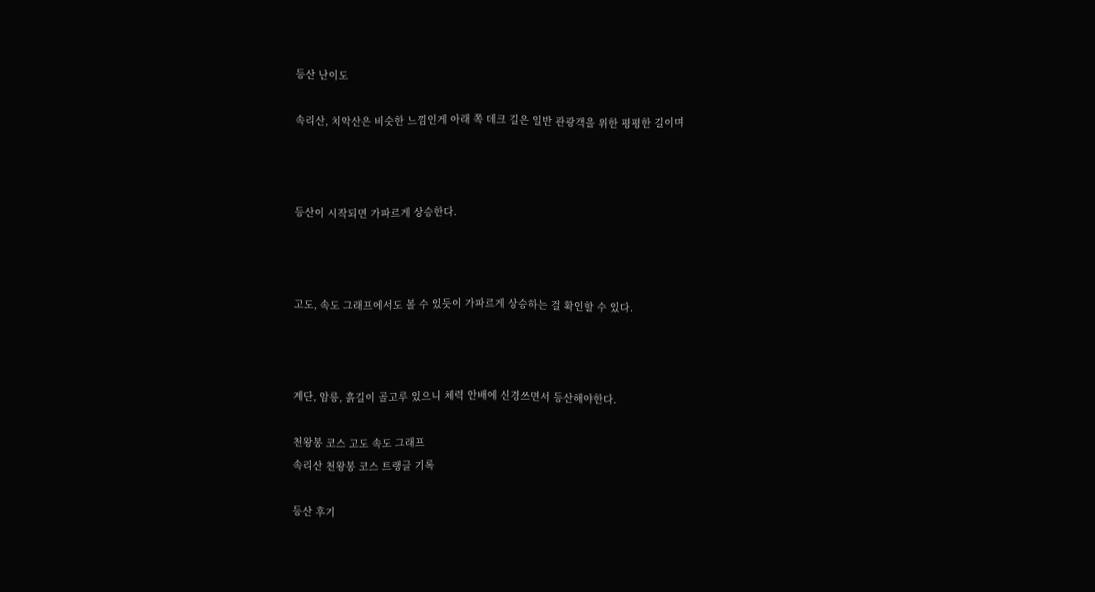등산 난이도

속리산, 치악산은 비슷한 느낌인게 아래 쪽 데크 길은 일반 관광객을 위한 평평한 길이며



등산이 시작되면 가파르게 상승한다.



고도, 속도 그래프에서도 볼 수 있듯이 가파르게 상승하는 걸 확인할 수 있다.



계단, 암릉, 흙길이 골고루 있으니 체력 안배에 신경쓰면서 등산해야한다.

천왕봉 코스 고도 속도 그래프
속리산 천왕봉 코스 트랭글 기록

등산 후기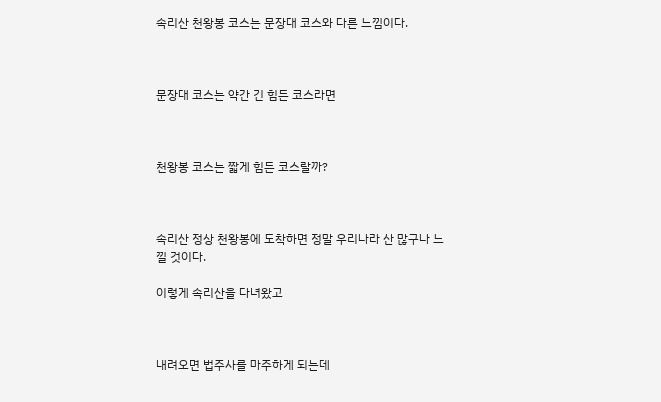속리산 천왕봉 코스는 문장대 코스와 다른 느낌이다.



문장대 코스는 약간 긴 힘든 코스라면



천왕봉 코스는 짧게 힘든 코스랄까?



속리산 정상 천왕봉에 도착하면 정말 우리나라 산 많구나 느낄 것이다.

이렇게 속리산을 다녀왔고



내려오면 법주사를 마주하게 되는데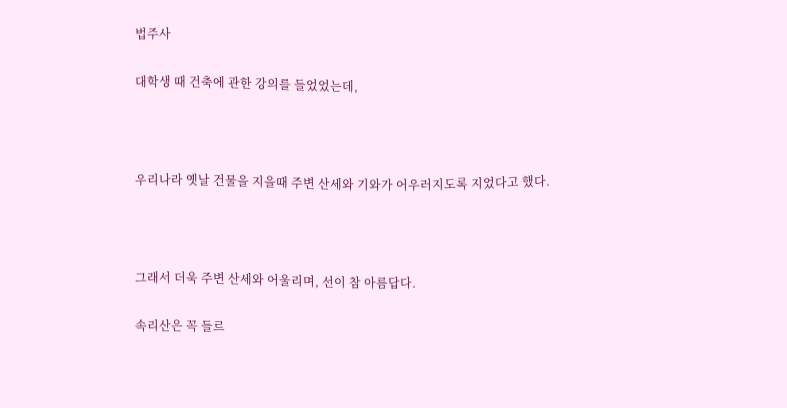법주사

대학생 때 건축에 관한 강의를 들었었는데,



우리나라 옛날 건물을 지을때 주변 산세와 기와가 어우러지도록 지었다고 했다.



그래서 더욱 주변 산세와 어울리며, 선이 참 아름답다.

속리산은 꼭 들르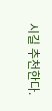시길 추천한다.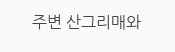주변 산그리매와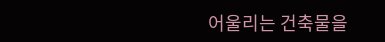어울리는 건축물을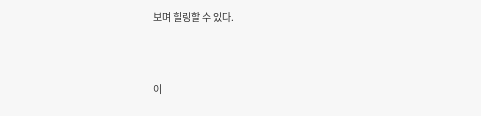보며 힐링할 수 있다.



이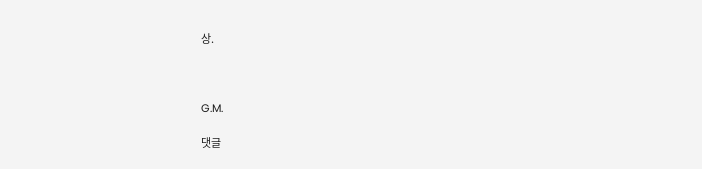상.



G.M.

댓글